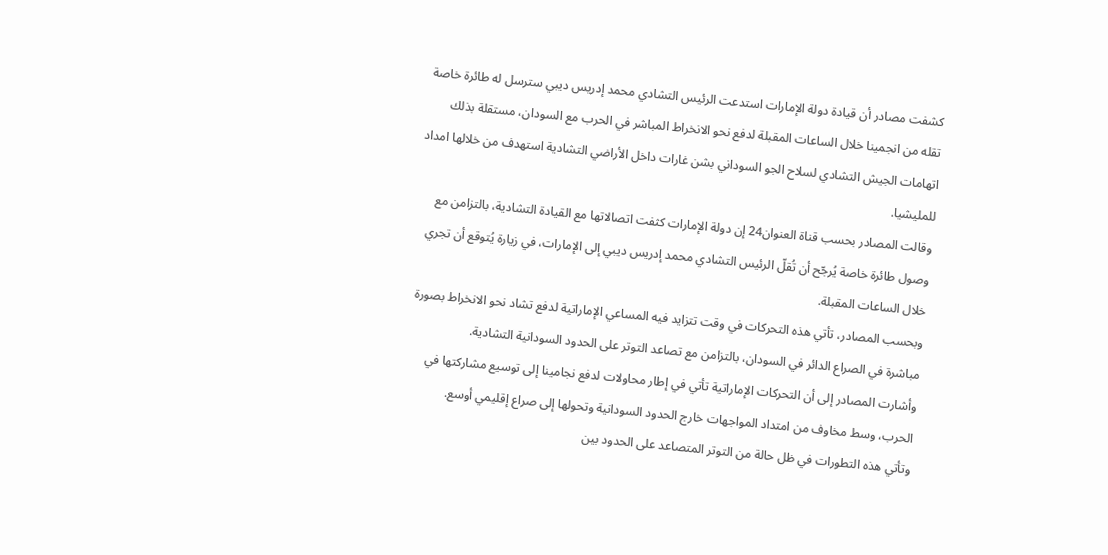كشفت مصادر أن قيادة دولة الإمارات استدعت الرئيس التشادي محمد إدريس ديبي سترسل له طائرة خاصة تقله من انجمينا خلال الساعات المقبلة لدفع نحو الانخراط المباشر في الحرب مع السودان، مستقلة بذلك اتهامات الجيش التشادي لسلاح الجو السوداني بشن غارات داخل الأراضي التشادية استهدف من خلالها امداد للمليشيا.
وقالت المصادر بحسب قناة العنوان24 إن دولة الإمارات كثفت اتصالاتها مع القيادة التشادية، بالتزامن مع وصول طائرة خاصة يُرجّح أن تُقلّ الرئيس التشادي محمد إدريس ديبي إلى الإمارات، في زيارة يُتوقع أن تجري خلال الساعات المقبلة.
وبحسب المصادر، تأتي هذه التحركات في وقت تتزايد فيه المساعي الإماراتية لدفع تشاد نحو الانخراط بصورة مباشرة في الصراع الدائر في السودان، بالتزامن مع تصاعد التوتر على الحدود السودانية التشادية.
وأشارت المصادر إلى أن التحركات الإماراتية تأتي في إطار محاولات لدفع نجامينا إلى توسيع مشاركتها في الحرب، وسط مخاوف من امتداد المواجهات خارج الحدود السودانية وتحولها إلى صراع إقليمي أوسع.
وتأتي هذه التطورات في ظل حالة من التوتر المتصاعد على الحدود بين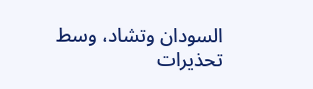السودان وتشاد، وسط تحذيرات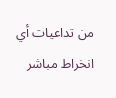من تداعيات أي انخراط مباشر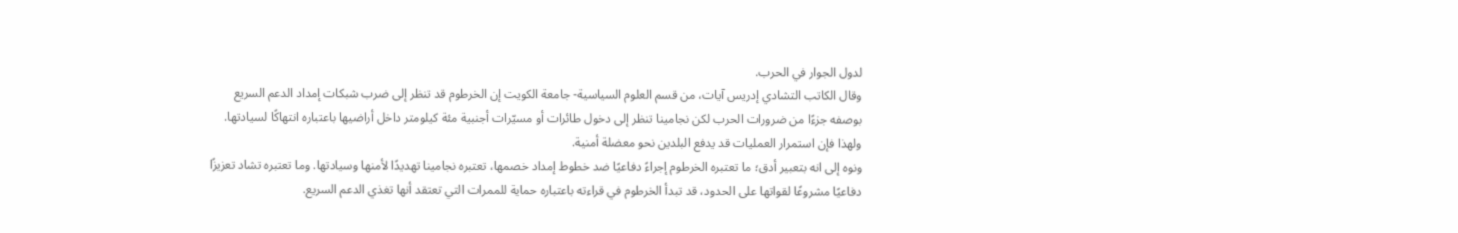لدول الجوار في الحرب.
وقال الكاتب التشادي إدريس آيات، من قسم العلوم السياسية- جامعة الكويت إن الخرطوم قد تنظر إلى ضرب شبكات إمداد الدعم السريع بوصفه جزءًا من ضرورات الحرب لكن نجامينا تنظر إلى دخول طائرات أو مسيّرات أجنبية مئة كيلومتر داخل أراضيها باعتباره انتهاكًا لسيادتها. ولهذا فإن استمرار العمليات قد يدفع البلدين نحو معضلة أمنية.
ونوه إلى انه بتعبير أدق؛ ما تعتبره الخرطوم إجراءً دفاعيًا ضد خطوط إمداد خصمها، تعتبره نجامينا تهديدًا لأمنها وسيادتها. وما تعتبره تشاد تعزيزًا دفاعيًا مشروعًا لقواتها على الحدود، قد تبدأ الخرطوم في قراءته باعتباره حماية للممرات التي تعتقد أنها تغذي الدعم السريع.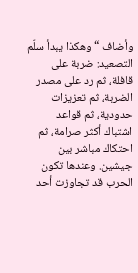وأضاف “وهكذا يبدأ سلّم التصعيد: ضربة على قافلة، ثم رد على مصدر الضربة، ثم تعزيزات حدودية، ثم قواعد اشتباك أكثر صرامة، ثم احتكاك مباشر بين جيشين. وعندها تكون الحرب قد تجاوزت أحد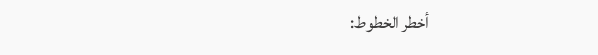أخطر الخطوط: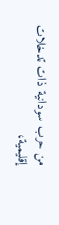من حرب سودانية ذات تدخلات إقليمية،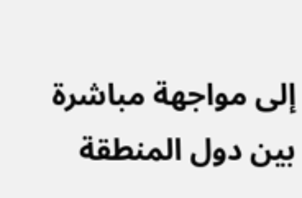إلى مواجهة مباشرة بين دول المنطقة